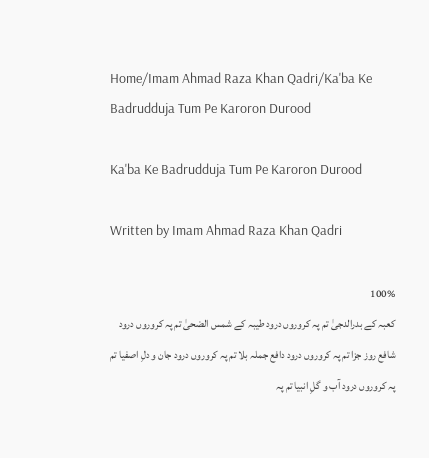Home/Imam Ahmad Raza Khan Qadri/Ka'ba Ke Badrudduja Tum Pe Karoron Durood

Ka'ba Ke Badrudduja Tum Pe Karoron Durood

Written by Imam Ahmad Raza Khan Qadri

100%
کعبہ کے بدرالدجیٰ تم پہ کروروں درود طیبہ کے شمس الضحیٰ تم پہ کروروں درود شافع روز جزا تم پہ کروروں درود دافع جملہ بلا تم پہ کروروں درود جان و دلِ اصفیا تم پہ کروروں درود آب و گلِ انبیا تم پہ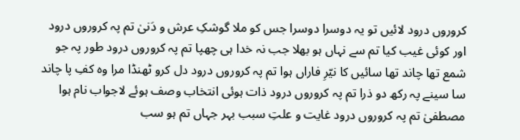کروروں درود لائیں تو یہ دوسرا دوسرا جس کو ملا گوشکِ عرش و دَنیٰ تم پہ کروروں درود اور کوئی غیب کیا تم سے نہاں ہو بھلا جب نہ خدا ہی چھپا تم پہ کروروں درود طور پہ جو شمع تھا چاند تھا سائیں کا نیّرِ فاراں ہوا تم پہ کروروں درود دل کرو ٹھنڈا مرا وہ کفِ پا چاند سا سینے پہ رکھ دو ذرا تم پہ کروروں درود ذات ہوئی انتخاب وصف ہوئے لاجواب نام ہوا مصطفیٰ تم پہ کروروں درود غایت و علتِ سبب بہر جہاں تم ہو سب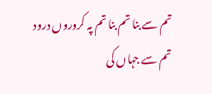تم سے بنا تم بنا تم پہ کروروں درود تم سے جہاں کی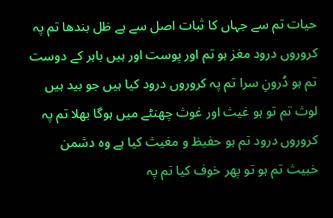حیات تم سے جہاں کا ثبات اصل سے ہے ظل بندھا تم پہ کروروں درود مغز ہو تم اور پوست اور ہیں باہر کے دوست تم ہو دُرونِ سرا تم پہ کروروں درود کیا ہیں جو بید ہیں لوث تم تو ہو غیث اور غوث چھنٹے میں ہوگا بھلا تم پہ کروروں درود تم ہو حفیظ و مغیث کیا ہے وہ دشمن خبیث تم ہو تو پھر خوف کیا تم پہ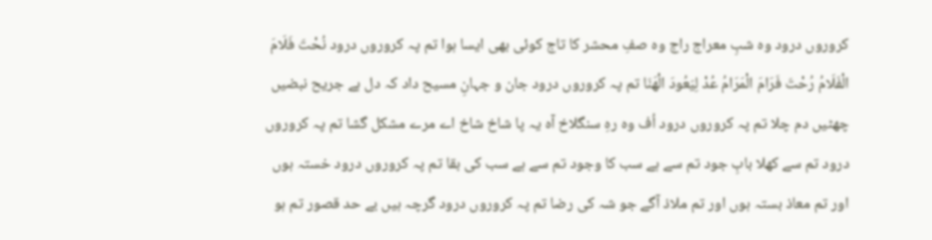کروروں درود وہ شبِ معراج راج وہ صفِ محشر کا تاج کوئی بھی ایسا ہوا تم پہ کروروں درود نُحْتَ فَلَامَ الْفَلَامُ رُحْتَ فَرَامَ الْمَرَامُ عُدْ لِیَعُودَ الْھَنَا تم پہ کروروں درود جان و جہانِ مسیح داد کہ دل ہے جریح نبضیں چھٹیں دم چلا تم پہ کروروں درود اُف وہ رہِ سنگلاخ آہ یہ پا شاخ شاخ اے مرے مشکل گشا تم پہ کروروں درود تم سے کھلا بابِ جود تم سے ہے سب کا وجود تم سے ہے سب کی بقا تم پہ کروروں درود خستہ ہوں اور تم معاذ بستہ ہوں اور تم ملاذ آگے جو شہ کی رضا تم پہ کروروں درود گرچہ ہیں بے حد قصور تم ہو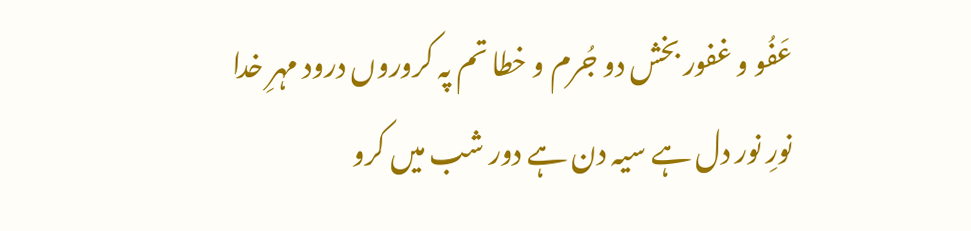عَفُو و غفور بخش دو جُرم و خطا تم پہ کروروں درود مہرِ خدا نورِ نور دل ہے سیہ دن ہے دور شب میں کرو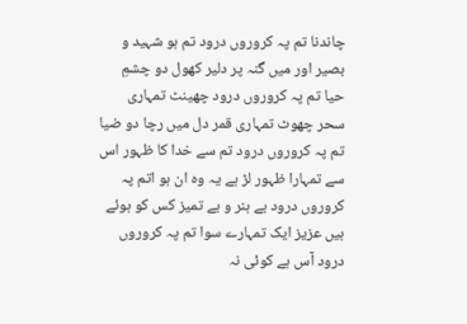چاندنا تم پہ کروروں درود تم ہو شہید و بصیر اور میں گنہ پر دلیر کھول دو چشمِ حیا تم پہ کروروں درود چھینٹ تمہاری سحر چھوٹ تمہاری قمر دل میں رچا دو ضیا تم پہ کروروں درود تم سے خدا کا ظہور اس سے تمہارا ظہور لڑ ہے یہ وہ ان ہو اتم پہ کروروں درود بے ہنر و بے تمیز کس کو ہوئے ہیں عزیز ایک تمہارے سوا تم پہ کروروں درود آس ہے کوئی نہ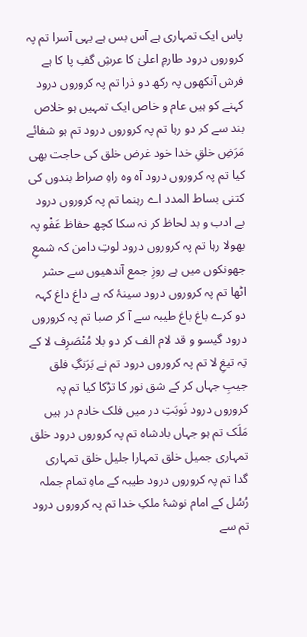پاس ایک تمہاری ہے آس بس ہے یہی آسرا تم پہ کروروں درود طارمِ اعلیٰ کا عرشِ گفِ پا کا ہے فرش آنکھوں پہ رکھ دو ذرا تم پہ کروروں درود کہنے کو ہیں عام و خاص ایک تمہیں ہو خلاص بند سے کر دو رہا تم پہ کروروں درود تم ہو شفائے مَرَضِ خلقِ خدا خود غرض خلق کی حاجت بھی کیا تم پہ کروروں درود آہ وہ راہِ صراط بندوں کی کتنی بساط المدد اے رہنما تم پہ کروروں درود بے ادب و بد لحاظ کر نہ سکا کچھ حفاظ عَفْو پہ بھولا رہا تم پہ کروروں درود لوتِ دامن کہ شمعِ جھونکوں میں ہے روزِ جمع آندھیوں سے حشر اٹھا تم پہ کروروں درود سینۂ کہ ہے داغ داغ کہہ دو کرے باغ باغ طیبہ سے آ کر صبا تم پہ کروروں درود گیسو و قد لام الف کر دو بلا مُنْصَرِف لا کے تِہ تیغِ لا تم پہ کروروں درود تم نے بَرَنگِ فلق جیبِ جہاں کر کے شق نور کا تڑکا کیا تم پہ کروروں درود نَوبَتِ در میں فلک خادم در ہیں مَلَک تم ہو جہاں بادشاہ تم پہ کروروں درود خلق تمہاری جمیل خلق تمہارا جلیل خلق تمہاری گدا تم پہ کروروں درود طیبہ کے ماہِ تمام جملہ رُسُل کے امام نوشۂ ملکِ خدا تم پہ کروروں درود تم سے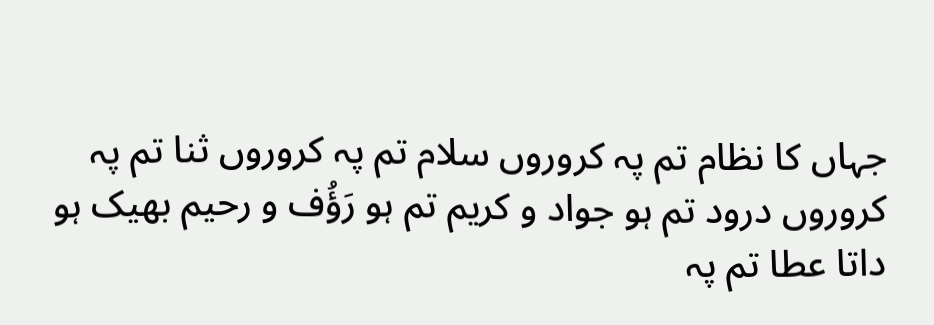جہاں کا نظام تم پہ کروروں سلام تم پہ کروروں ثنا تم پہ کروروں درود تم ہو جواد و کریم تم ہو رَؤُف و رحیم بھیک ہو داتا عطا تم پہ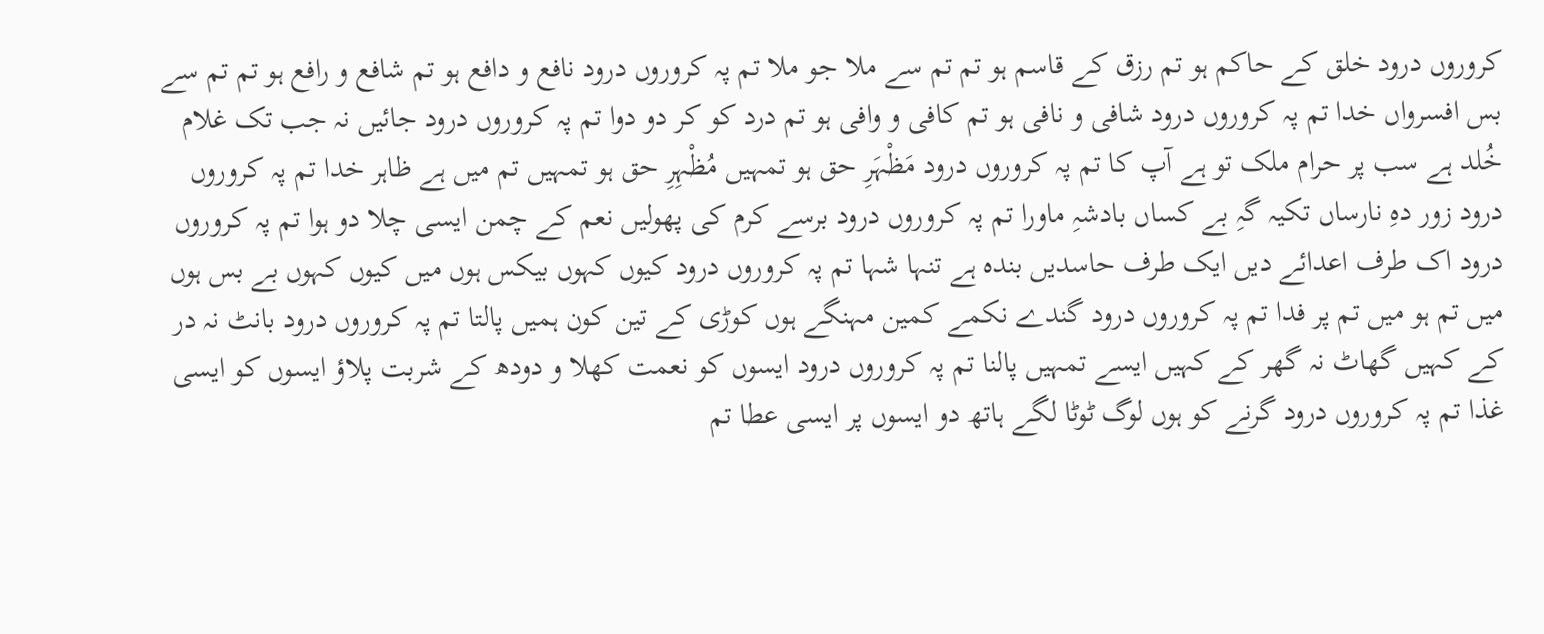کروروں درود خلق کے حاکم ہو تم رزق کے قاسم ہو تم تم سے ملا جو ملا تم پہ کروروں درود نافع و دافع ہو تم شافع و رافع ہو تم تم سے بس افسرواں خدا تم پہ کروروں درود شافی و نافی ہو تم کافی و وافی ہو تم درد کو کر دو دوا تم پہ کروروں درود جائیں نہ جب تک غلام خُلد ہے سب پر حرام ملک تو ہے آپ کا تم پہ کروروں درود مَظْہَرِ حق ہو تمہیں مُظْہِرِ حق ہو تمہیں تم میں ہے ظاہر خدا تم پہ کروروں درود زور دہِ نارساں تکیہ گہِ بے کساں بادشہِ ماورا تم پہ کروروں درود برسے کرم کی پھولیں نعم کے چمن ایسی چلا دو ہوا تم پہ کروروں درود اک طرف اعدائے دیں ایک طرف حاسدیں بندہ ہے تنہا شہا تم پہ کروروں درود کیوں کہوں بیکس ہوں میں کیوں کہوں بے بس ہوں میں تم ہو میں تم پر فدا تم پہ کروروں درود گندے نکمے کمین مہنگے ہوں کوڑی کے تین کون ہمیں پالتا تم پہ کروروں درود بانٹ نہ در کے کہیں گھاٹ نہ گھر کے کہیں ایسے تمہیں پالنا تم پہ کروروں درود ایسوں کو نعمت کھلا و دودھ کے شربت پلاؤ ایسوں کو ایسی غذا تم پہ کروروں درود گرنے کو ہوں لوگ ٹوٹا لگے ہاتھ دو ایسوں پر ایسی عطا تم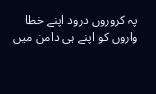پہ کروروں درود اپنے خطا واروں کو اپنے ہی دامن میں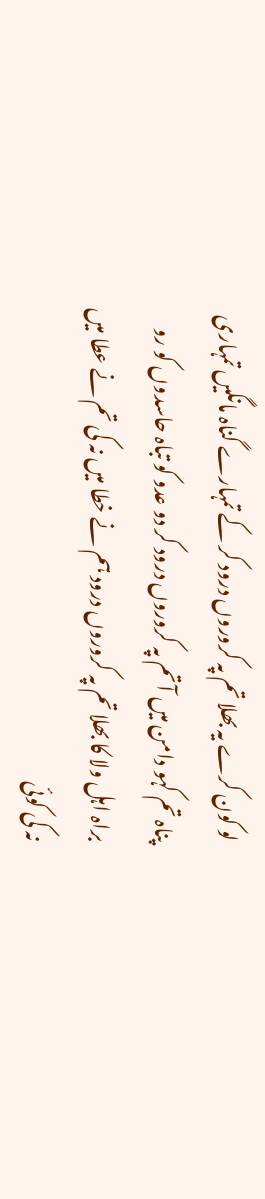لو کون کرے یہ بھلا تم پہ کروروں درود کر کے تمہارے گناہ مانگیں تمہاری پناہ تم کہو دامن میں آ تم پہ کروروں درود کر دو عدو کو تباہ حاسدوں کو رو براہ اہل ولا کا بھلا تم پہ کروروں درود ہم نے خطا میں نہ کی تم نے عطا میں نہ کی کوئی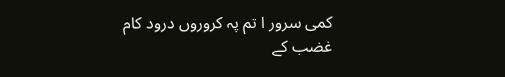کمی سرور ا تم پہ کروروں درود کام غضب کے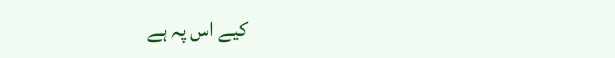کیے اس پہ ہے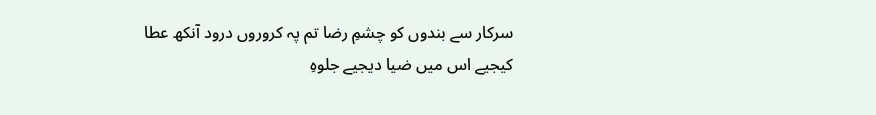سرکار سے بندوں کو چشمِ رضا تم پہ کروروں درود آنکھ عطا کیجیے اس میں ضیا دیجیے جلوہِ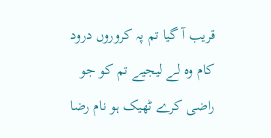قریب آ گیا تم پہ کروروں درود کام وہ لے لیجیے تم کو جو راضی کرے ٹھیک ہو نام رضا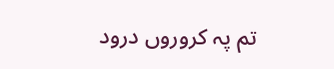تم پہ کروروں درود